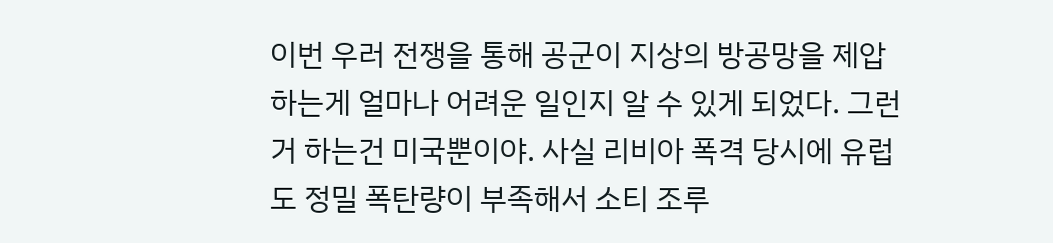이번 우러 전쟁을 통해 공군이 지상의 방공망을 제압하는게 얼마나 어려운 일인지 알 수 있게 되었다. 그런거 하는건 미국뿐이야. 사실 리비아 폭격 당시에 유럽도 정밀 폭탄량이 부족해서 소티 조루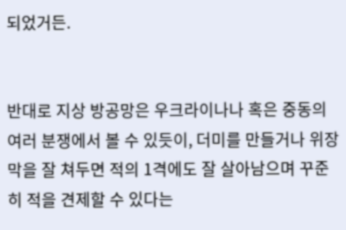되었거든.


반대로 지상 방공망은 우크라이나나 혹은 중동의 여러 분쟁에서 볼 수 있듯이, 더미를 만들거나 위장막을 잘 쳐두면 적의 1격에도 잘 살아남으며 꾸준히 적을 견제할 수 있다는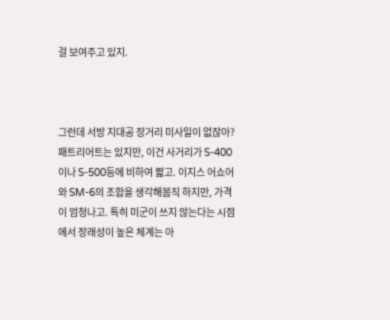걸 보여주고 있지.



그런데 서방 지대공 장거리 미사일이 없잖아? 패트리어트는 있지만, 이건 사거리가 S-400이나 S-500등에 비하여 짧고. 이지스 어쇼어와 SM-6의 조합을 생각해봄직 하지만, 가격이 엄청나고. 특히 미군이 쓰지 않는다는 시점에서 장래성이 높은 체계는 아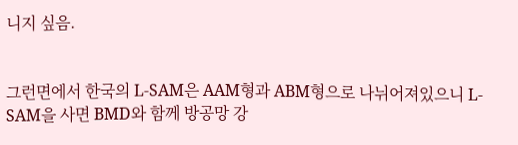니지 싶음.


그런면에서 한국의 L-SAM은 AAM형과 ABM형으로 나뉘어져있으니 L-SAM을 사면 BMD와 함께 방공망 강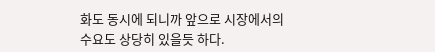화도 동시에 되니까 앞으로 시장에서의 수요도 상당히 있을듯 하다.